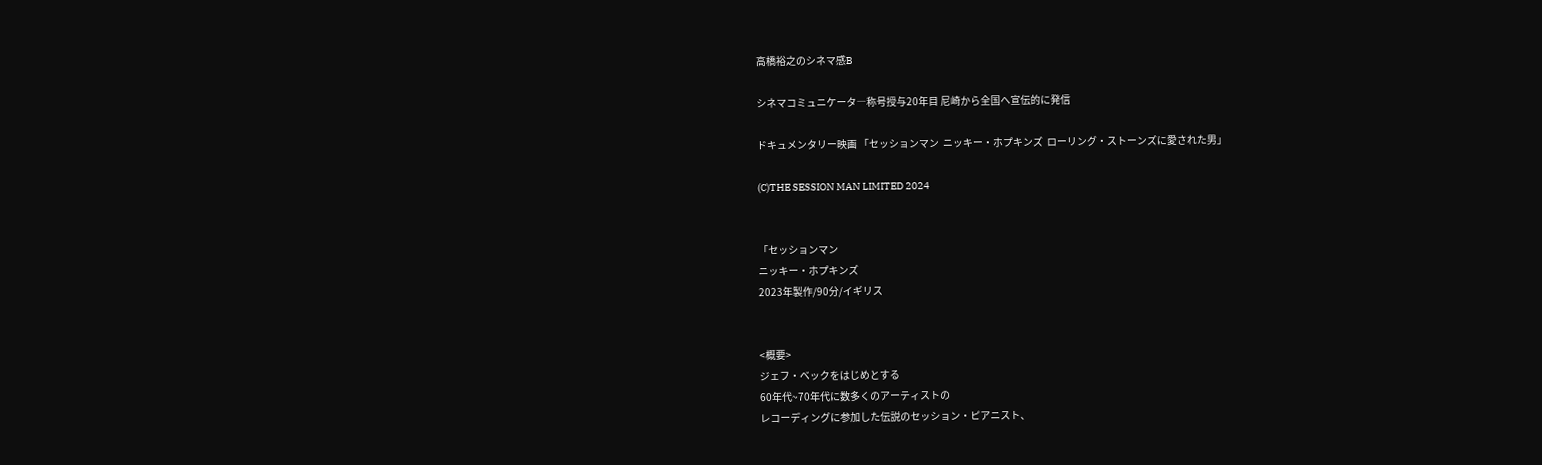高橋裕之のシネマ感B

シネマコミュニケータ―称号授与20年目 尼崎から全国へ宣伝的に発信

ドキュメンタリー映画 「セッションマン  ニッキー・ホプキンズ  ローリング・ストーンズに愛された男」

(C)THE SESSION MAN LIMITED 2024


「セッションマン
ニッキー・ホプキンズ
2023年製作/90分/イギリス


<概要>
ジェフ・ベックをはじめとする
60年代~70年代に数多くのアーティストの
レコーディングに参加した伝説のセッション・ピアニスト、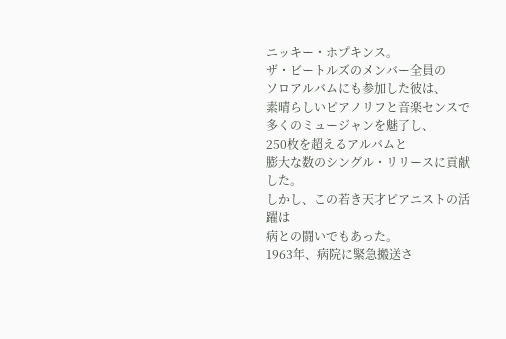ニッキー・ホプキンス。
ザ・ビートルズのメンバー全員の
ソロアルバムにも参加した彼は、
素晴らしいピアノリフと音楽センスで
多くのミュージャンを魅了し、
250枚を超えるアルバムと
膨大な数のシングル・リリースに貢献した。
しかし、この若き天才ピアニストの活躍は
病との闘いでもあった。
1963年、病院に緊急搬送さ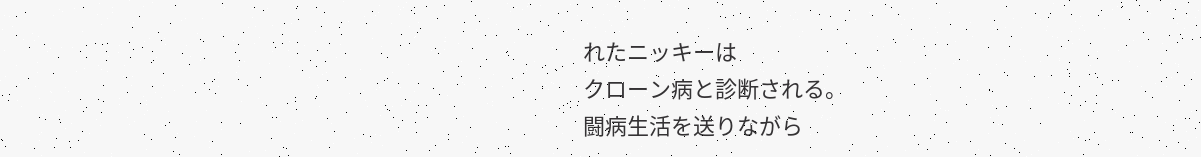れたニッキーは
クローン病と診断される。
闘病生活を送りながら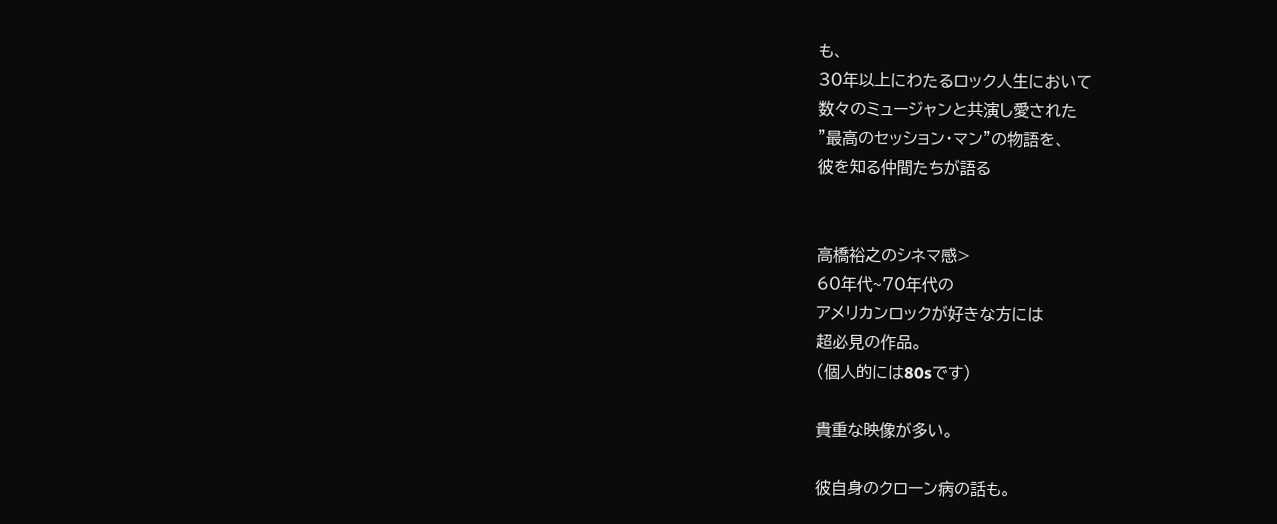も、
30年以上にわたるロック人生において
数々のミュージャンと共演し愛された
”最高のセッション・マン”の物語を、
彼を知る仲間たちが語る


高橋裕之のシネマ感>
60年代~70年代の
アメリカンロックが好きな方には
超必見の作品。
(個人的には80sです)

貴重な映像が多い。

彼自身のクローン病の話も。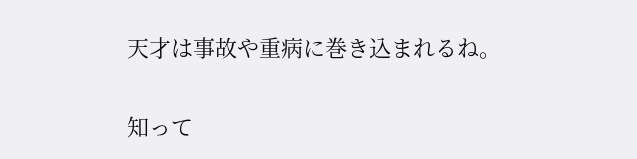天才は事故や重病に巻き込まれるね。

知って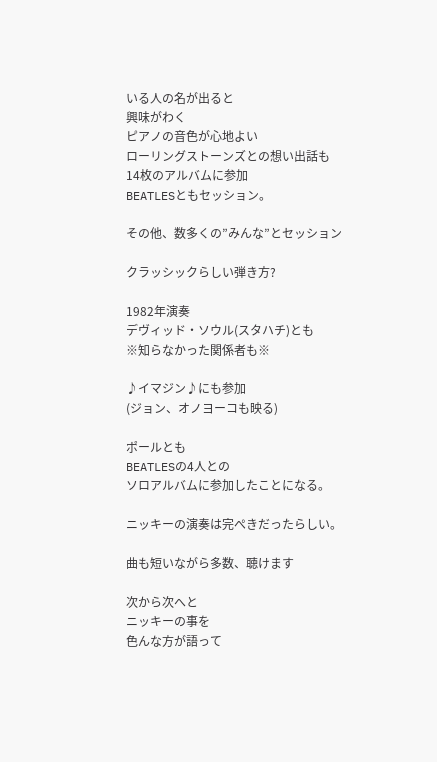いる人の名が出ると
興味がわく
ピアノの音色が心地よい
ローリングストーンズとの想い出話も
14枚のアルバムに参加
BEATLESともセッション。

その他、数多くの”みんな”とセッション

クラッシックらしい弾き方?

1982年演奏
デヴィッド・ソウル(スタハチ)とも
※知らなかった関係者も※

♪イマジン♪にも参加
(ジョン、オノヨーコも映る)

ポールとも
BEATLESの4人との
ソロアルバムに参加したことになる。

ニッキーの演奏は完ぺきだったらしい。

曲も短いながら多数、聴けます

次から次へと
ニッキーの事を
色んな方が語って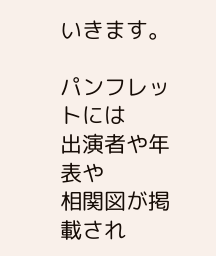いきます。

パンフレットには
出演者や年表や
相関図が掲載され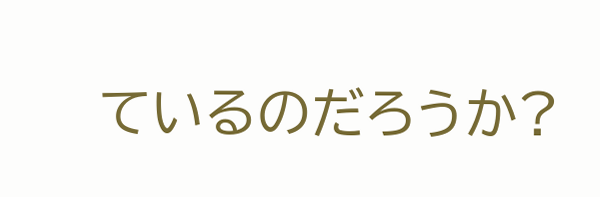ているのだろうか?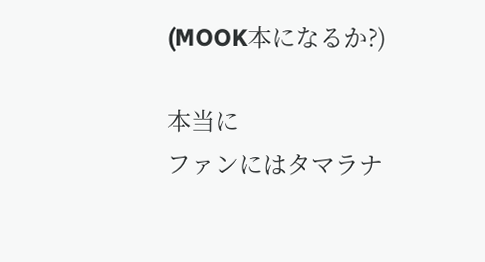(MOOK本になるか?)

本当に
ファンにはタマラナ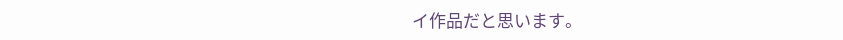イ作品だと思います。